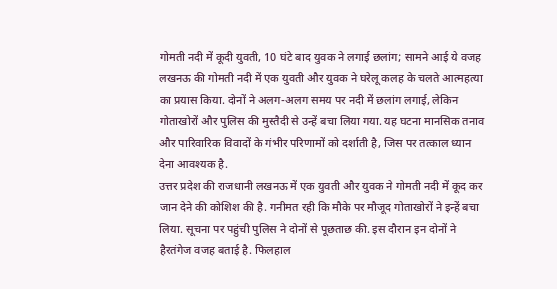गोमती नदी में कूदी युवती, 10 घंटे बाद युवक ने लगाई छलांग; सामने आई ये वजह
लखनऊ की गोमती नदी में एक युवती और युवक ने घरेलू कलह के चलते आत्महत्या का प्रयास किया. दोनों ने अलग-अलग समय पर नदी में छलांग लगाई, लेकिन गोताखोरों और पुलिस की मुस्तैदी से उन्हें बचा लिया गया. यह घटना मानसिक तनाव और पारिवारिक विवादों के गंभीर परिणामों को दर्शाती है, जिस पर तत्काल ध्यान देना आवश्यक है.
उत्तर प्रदेश की राजधानी लखनऊ में एक युवती और युवक ने गोमती नदी में कूद कर जान देने की कोशिश की है. गनीमत रही कि मौके पर मौजूद गोताखोरों ने इन्हें बचा लिया. सूचना पर पहुंची पुलिस ने दोनों से पूछताछ की. इस दौरान इन दोनों ने हैरतंगेज वजह बताई है. फिलहाल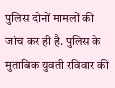पुलिस दोनों मामलों की जांच कर ही है. पुलिस के मुताबिक युवती रविवार की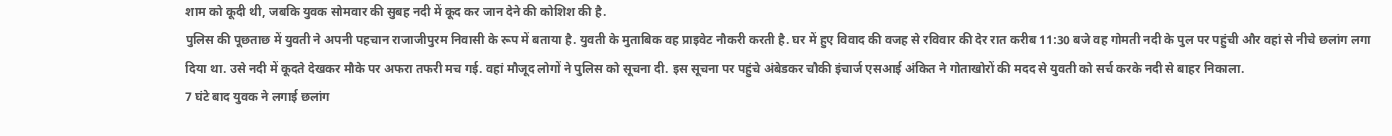शाम को कूदी थी, जबकि युवक सोमवार की सुबह नदी में कूद कर जान देने की कोशिश की है.
पुलिस की पूछताछ में युवती ने अपनी पहचान राजाजीपुरम निवासी के रूप में बताया है. युवती के मुताबिक वह प्राइवेट नौकरी करती है. घर में हुए विवाद की वजह से रविवार की देर रात करीब 11:30 बजे वह गोमती नदी के पुल पर पहुंची और वहां से नीचे छलांग लगा दिया था. उसे नदी में कूदते देखकर मौके पर अफरा तफरी मच गई. वहां मौजूद लोगों ने पुलिस को सूचना दी. इस सूचना पर पहुंचे अंबेडकर चौकी इंचार्ज एसआई अंकित ने गोताखोरों की मदद से युवती को सर्च करके नदी से बाहर निकाला.
7 घंटे बाद युवक ने लगाई छलांग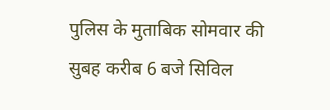पुलिस के मुताबिक सोमवार की सुबह करीब 6 बजे सिविल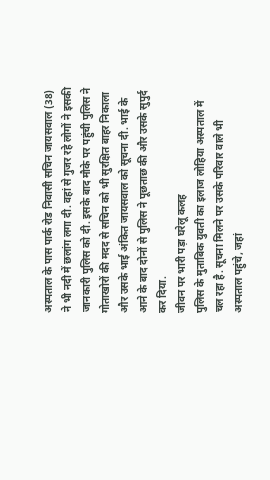अस्पताल के पास पार्क रोड निवासी सचिन जायसवाल (38) ने भी नदी में छलांग लगा दी. वहां से गुजर रहे लोगों ने इसकी जानकारी पुलिस को दी. इसके बाद मौके पर पहुंची पुलिस ने गोताखोरों की मदद से सचिन को भी सुरक्षित बाहर निकाला और उसके भाई अंकित जायसवाल को सूचना दी. भाई के आने के बाद दोनों से पुलिस ने पूछताछ की और उसके सुपुर्द कर दिया.
जीवन पर भारी पड़ा घरेलू कलह
पुलिस के मुताबिक युवती का इलाज लोहिया अस्पताल में चल रहा है. सूचना मिलने पर उसके परिवार वाले भी अस्पताल पहुंचे, जहां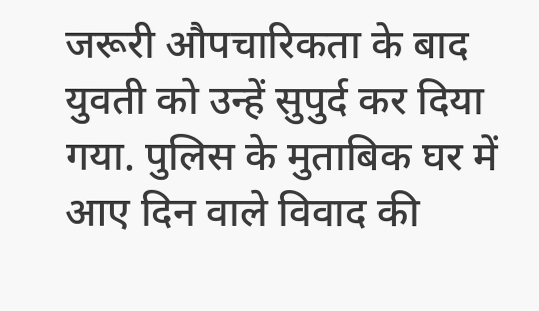जरूरी औपचारिकता के बाद युवती को उन्हें सुपुर्द कर दिया गया. पुलिस के मुताबिक घर में आए दिन वाले विवाद की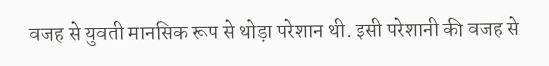वजह से युवती मानसिक रूप से थोड़ा परेशान थी. इसी परेशानी की वजह से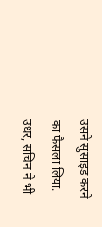उसने सुसाइड करने का फैसला लिया. उधर, सचिन ने भी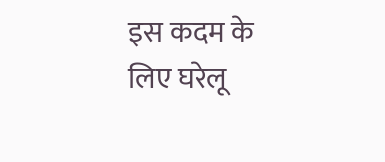इस कदम के लिए घरेलू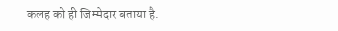कलह को ही जिम्मेदार बताया है.